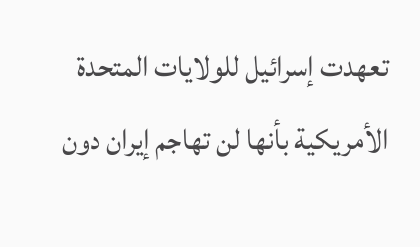تعهدت إسرائيل للولايات المتحدة الأمريكية بأنها لن تهاجم إيران دون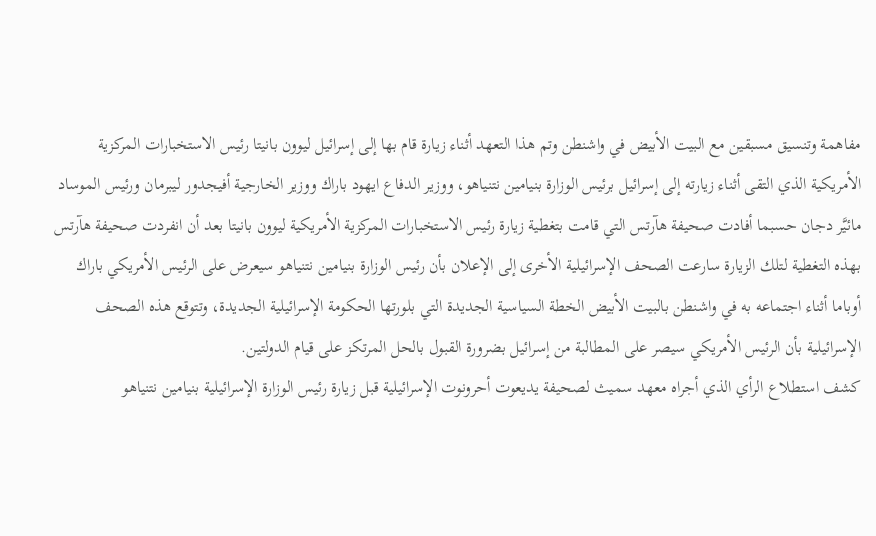مفاهمة وتنسيق مسبقين مع البيت الأبيض في واشنطن وتم هذا التعهد أثناء زيارة قام بها إلى إسرائيل ليوون بانيتا رئيس الاستخبارات المركزية الأمريكية الذي التقى أثناء زيارته إلى إسرائيل برئيس الوزارة بنيامين نتنياهو، ووزير الدفاع ايهود باراك ووزير الخارجية أفيجدور ليبرمان ورئيس الموساد مائيَّر دجان حسبما أفادت صحيفة هآرتس التي قامت بتغطية زيارة رئيس الاستخبارات المركزية الأمريكية ليوون بانيتا بعد أن انفردت صحيفة هآرتس بهذه التغطية لتلك الزيارة سارعت الصحف الإسرائيلية الأخرى إلى الإعلان بأن رئيس الوزارة بنيامين نتنياهو سيعرض على الرئيس الأمريكي باراك أوباما أثناء اجتماعه به في واشنطن بالبيت الأبيض الخطة السياسية الجديدة التي بلورتها الحكومة الإسرائيلية الجديدة، وتتوقع هذه الصحف الإسرائيلية بأن الرئيس الأمريكي سيصر على المطالبة من إسرائيل بضرورة القبول بالحل المرتكز على قيام الدولتين.
كشف استطلاع الرأي الذي أجراه معهد سميث لصحيفة يديعوت أحرونوت الإسرائيلية قبل زيارة رئيس الوزارة الإسرائيلية بنيامين نتنياهو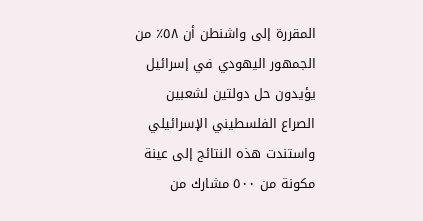المقررة إلى واشنطن أن ٥٨٪ من الجمهور اليهودي في إسرائيل يؤيدون حل دولتين لشعبين الصراع الفلسطيني الإسرائيلي واستندت هذه النتائج إلى عينة مكونة من ٥٠٠ مشارك من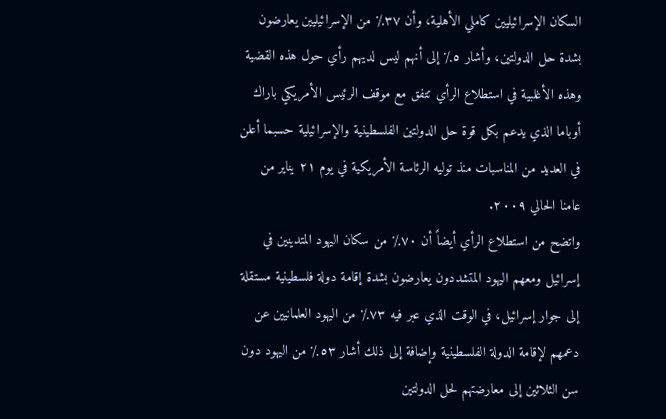السكان الإسرائيليين كاملي الأهلية، وأن ٣٧٪ من الإسرائيليين يعارضون بشدة حل الدولتين، وأشار ٥٪ إلى أنهم ليس لديهم رأي حول هذه القضية وهذه الأغلبية في استطلاع الرأي تتفق مع موقف الرئيس الأمريكي باراك أوباما الذي يدعم بكل قوة حل الدولتين الفلسطينية والإسرائيلية حسبما أعلن في العديد من المناسبات منذ توليه الرئاسة الأمريكية في يوم ٢١ يناير من عامنا الحالي ٢٠٠٩.
واتضح من استطلاع الرأي أيضاً أن ٧٠٪ من سكان اليهود المتدينين في إسرائيل ومعهم اليهود المتشددون يعارضون بشدة إقامة دولة فلسطينية مستقلة إلى جوار إسرائيل، في الوقت الذي عبر فيه ٧٣٪ من اليهود العلمانيين عن دعمهم لإقامة الدولة الفلسطينية وإضافة إلى ذلك أشار ٥٣٪ من اليهود دون سن الثلاثين إلى معارضتهم لحل الدولتين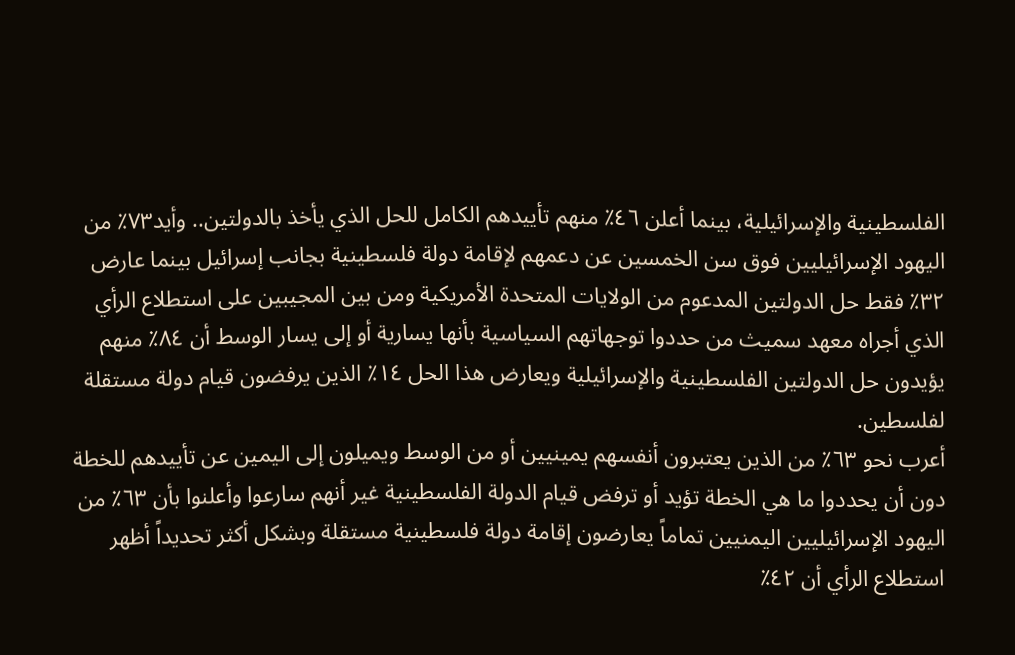الفلسطينية والإسرائيلية، بينما أعلن ٤٦٪ منهم تأييدهم الكامل للحل الذي يأخذ بالدولتين.. وأيد٧٣٪ من اليهود الإسرائيليين فوق سن الخمسين عن دعمهم لإقامة دولة فلسطينية بجانب إسرائيل بينما عارض ٣٢٪ فقط حل الدولتين المدعوم من الولايات المتحدة الأمريكية ومن بين المجيبين على استطلاع الرأي الذي أجراه معهد سميث من حددوا توجهاتهم السياسية بأنها يسارية أو إلى يسار الوسط أن ٨٤٪ منهم يؤيدون حل الدولتين الفلسطينية والإسرائيلية ويعارض هذا الحل ١٤٪ الذين يرفضون قيام دولة مستقلة لفلسطين.
أعرب نحو ٦٣٪ من الذين يعتبرون أنفسهم يمينيين أو من الوسط ويميلون إلى اليمين عن تأييدهم للخطة دون أن يحددوا ما هي الخطة تؤيد أو ترفض قيام الدولة الفلسطينية غير أنهم سارعوا وأعلنوا بأن ٦٣٪ من اليهود الإسرائيليين اليمنيين تماماً يعارضون إقامة دولة فلسطينية مستقلة وبشكل أكثر تحديداً أظهر استطلاع الرأي أن ٤٢٪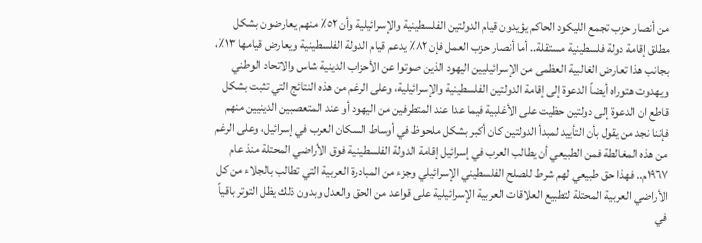من أنصار حزب تجمع الليكود الحاكم يؤيدون قيام الدولتين الفلسطينية والإسرائيلية وأن ٥٢٪ منهم يعارضون بشكل مطلق إقامة دولة فلسطينية مستقلة.. أما أنصار حزب العمل فإن ٨٢٪ يدعم قيام الدولة الفلسطينية ويعارض قيامها ١٣٪، بجانب هذا تعارض الغالبية العظمى من الإسرائيليين اليهود الذين صوتوا عن الأحزاب الدينية شاس والاتحاد الوطني ويهدوت هتوراه أيضاً الدعوة إلى إقامة الدولتين الفلسطينية والإسرائيلية، وعلى الرغم من هذه النتائج التي تثبت بشكل قاطع ان الدعوة إلى دولتين حظيت على الأغلبية فيما عدا عند المتطرفين من اليهود أو عند المتعصبين الدينيين منهم فإننا نجد من يقول بأن التأييد لمبدأ الدولتين كان أكبر بشكل ملحوظ في أوساط السكان العرب في إسرائيل، وعلى الرغم من هذه المغالطة فمن الطبيعي أن يطالب العرب في إسرائيل إقامة الدولة الفلسطينية فوق الأراضي المحتلة منذ عام ١٩٦٧م.. فهذا حق طبيعي لهم شرط للصلح الفلسطيني الإسرائيلي وجزء من المبادرة العربية التي تطالب بالجلاء من كل الأراضي العربية المحتلة لتطبيع العلاقات العربية الإسرائيلية على قواعد من الحق والعدل وبدون ذلك يظل التوتر باقياً في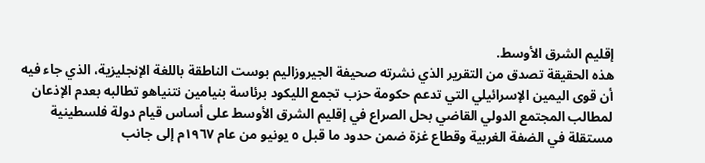إقليم الشرق الأوسط.
هذه الحقيقة تصدق من التقرير الذي نشرته صحيفة الجيروزاليم بوست الناطقة باللغة الإنجليزية، الذي جاء فيه أن قوى اليمين الإسرائيلي التي تدعم حكومة حزب تجمع الليكود برئاسة بنيامين نتنياهو تطالبه بعدم الإذعان لمطالب المجتمع الدولي القاضي بحل الصراع في إقليم الشرق الأوسط على أساس قيام دولة فلسطينية مستقلة في الضفة الغربية وقطاع غزة ضمن حدود ما قبل ٥ يونيو من عام ١٩٦٧م إلى جانب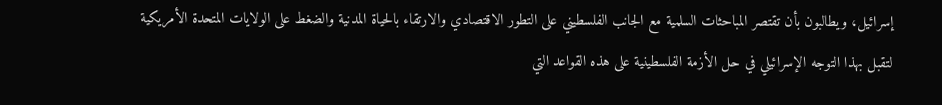إسرائيل، ويطالبون بأن تقتصر المباحثات السلمية مع الجانب الفلسطيني على التطور الاقتصادي والارتقاء بالحياة المدنية والضغط على الولايات المتحدة الأمريكية لتقبل بهذا التوجه الإسرائيلي في حل الأزمة الفلسطينية على هذه القواعد التي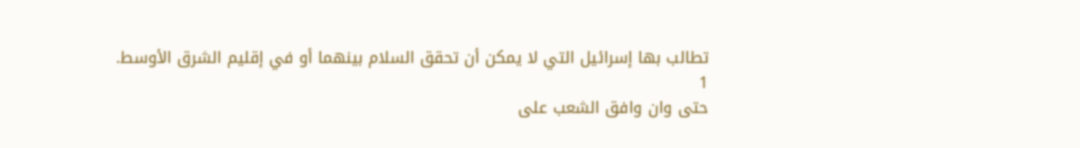تطالب بها إسرائيل التي لا يمكن أن تحقق السلام بينهما أو في إقليم الشرق الأوسط.
1
حتى وان وافق الشعب على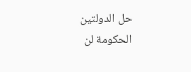حل الدولتين الحكومة لن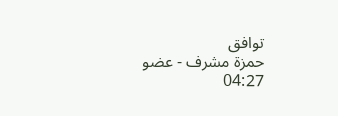توافق
حمزة مشرف - عضو
04:27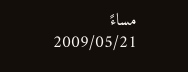مساءً 2009/05/21